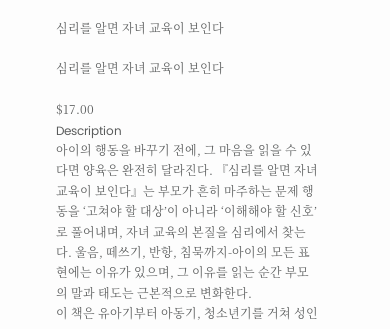심리를 알면 자녀 교육이 보인다

심리를 알면 자녀 교육이 보인다

$17.00
Description
아이의 행동을 바꾸기 전에, 그 마음을 읽을 수 있다면 양육은 완전히 달라진다. 『심리를 알면 자녀 교육이 보인다』는 부모가 흔히 마주하는 문제 행동을 ‘고쳐야 할 대상’이 아니라 ‘이해해야 할 신호’로 풀어내며, 자녀 교육의 본질을 심리에서 찾는다. 울음, 떼쓰기, 반항, 침묵까지-아이의 모든 표현에는 이유가 있으며, 그 이유를 읽는 순간 부모의 말과 태도는 근본적으로 변화한다.
이 책은 유아기부터 아동기, 청소년기를 거쳐 성인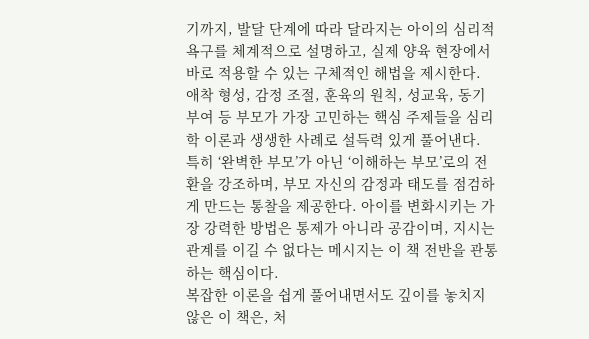기까지, 발달 단계에 따라 달라지는 아이의 심리적 욕구를 체계적으로 설명하고, 실제 양육 현장에서 바로 적용할 수 있는 구체적인 해법을 제시한다. 애착 형성, 감정 조절, 훈육의 원칙, 성교육, 동기부여 등 부모가 가장 고민하는 핵심 주제들을 심리학 이론과 생생한 사례로 설득력 있게 풀어낸다.
특히 ‘완벽한 부모’가 아닌 ‘이해하는 부모’로의 전환을 강조하며, 부모 자신의 감정과 태도를 점검하게 만드는 통찰을 제공한다. 아이를 변화시키는 가장 강력한 방법은 통제가 아니라 공감이며, 지시는 관계를 이길 수 없다는 메시지는 이 책 전반을 관통하는 핵심이다.
복잡한 이론을 쉽게 풀어내면서도 깊이를 놓치지 않은 이 책은, 처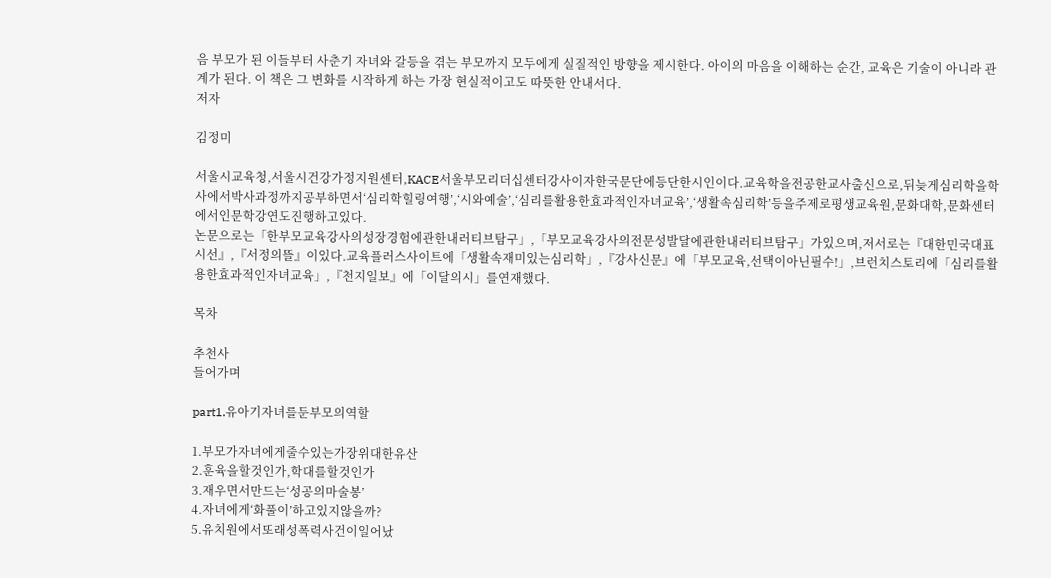음 부모가 된 이들부터 사춘기 자녀와 갈등을 겪는 부모까지 모두에게 실질적인 방향을 제시한다. 아이의 마음을 이해하는 순간, 교육은 기술이 아니라 관계가 된다. 이 책은 그 변화를 시작하게 하는 가장 현실적이고도 따뜻한 안내서다.
저자

김정미

서울시교육청,서울시건강가정지원센터,KACE서울부모리더십센터강사이자한국문단에등단한시인이다.교육학을전공한교사출신으로,뒤늦게심리학을학사에서박사과정까지공부하면서‘심리학힐링여행’,‘시와예술’,‘심리를활용한효과적인자녀교육’,‘생활속심리학’등을주제로평생교육원,문화대학,문화센터에서인문학강연도진행하고있다.
논문으로는「한부모교육강사의성장경험에관한내러티브탐구」,「부모교육강사의전문성발달에관한내러티브탐구」가있으며,저서로는『대한민국대표시선』,『서정의뜰』이있다.교육플러스사이트에「생활속재미있는심리학」,『강사신문』에「부모교육,선택이아닌필수!」,브런치스토리에「심리를활용한효과적인자녀교육」,『천지일보』에「이달의시」를연재했다.

목차

추천사
들어가며

part1.유아기자녀를둔부모의역할

1.부모가자녀에게줄수있는가장위대한유산
2.훈육을할것인가,학대를할것인가
3.재우면서만드는‘성공의마술봉’
4.자녀에게‘화풀이’하고있지않을까?
5.유치원에서또래성폭력사건이일어났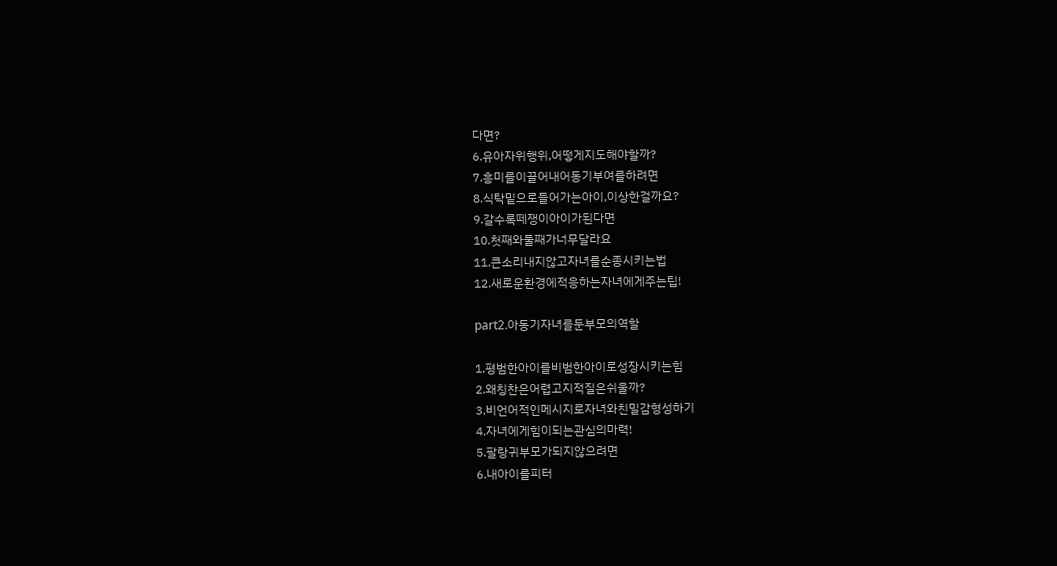다면?
6.유아자위행위,어떻게지도해야할까?
7.흥미를이끌어내어동기부여를하려면
8.식탁밑으로들어가는아이,이상한걸까요?
9.갈수록떼쟁이아이가된다면
10.첫째와둘째가너무달라요
11.큰소리내지않고자녀를순종시키는법
12.새로운환경에적응하는자녀에게주는팁!

part2.아동기자녀를둔부모의역할

1.평범한아이를비범한아이로성장시키는힘
2.왜칭찬은어렵고지적질은쉬울까?
3.비언어적인메시지로자녀와친밀감형성하기
4.자녀에게힘이되는관심의마력!
5.팔랑귀부모가되지않으려면
6.내아이를피터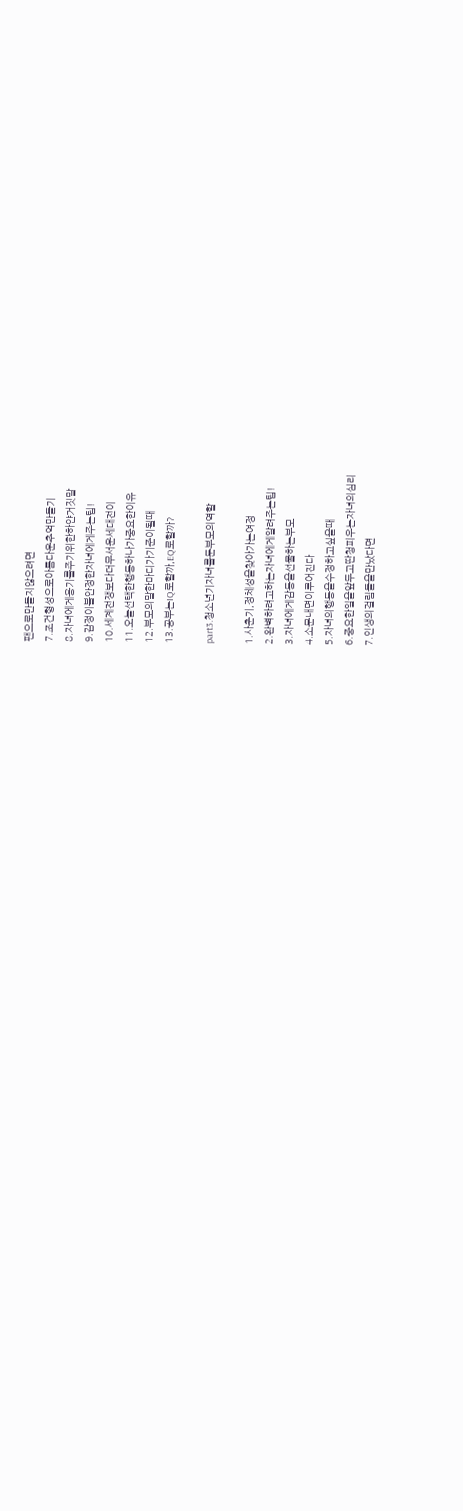팬으로만들지않으려면
7.조건형성으로아름다운추억만들기
8.자녀에게용기를주기위한하얀거짓말
9.감정이불안정한자녀에게주는팁!
10.세계전쟁보다더무서운세대전이
11.오늘선택한행동하나가중요한이유
12.부모의말한마디가기준이될때
13.공부는IQ로할까,EQ로할까?

part3.청소년기자녀를둔부모의역할

1.사춘기,정체성을찾아가는여정
2.완벽하려고하는자녀에게알려주는팁!
3.자녀에게감동을선물하는부모
4.소문내면이루어진다
5.자녀의행동을수정하고싶을때
6.중요한일을앞두고딴청피우는자녀의심리
7.인생의걸림돌을만났다면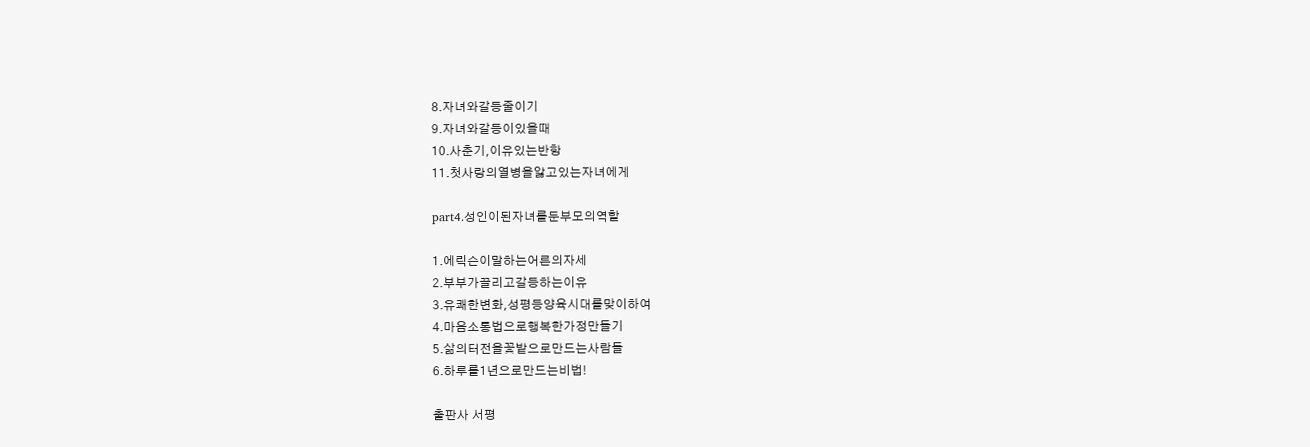8.자녀와갈등줄이기
9.자녀와갈등이있을때
10.사춘기,이유있는반항
11.첫사랑의열병을앓고있는자녀에게

part4.성인이된자녀를둔부모의역할

1.에릭슨이말하는어른의자세
2.부부가끌리고갈등하는이유
3.유쾌한변화,성평등양육시대를맞이하여
4.마음소통법으로행복한가정만들기
5.삶의터전을꽃밭으로만드는사람들
6.하루를1년으로만드는비법!

출판사 서평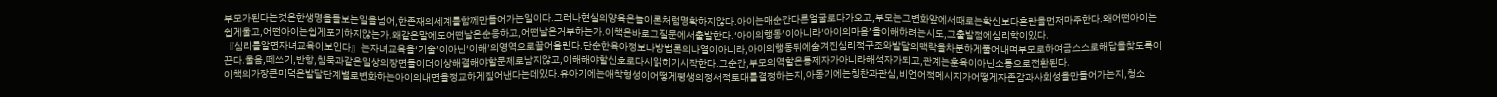부모가된다는것은한생명을돌보는일을넘어,한존재의세계를함께만들어가는일이다.그러나현실의양육은늘이론처럼명확하지않다.아이는매순간다른얼굴로다가오고,부모는그변화앞에서때로는확신보다혼란을먼저마주한다.왜어떤아이는쉽게울고,어떤아이는쉽게포기하지않는가.왜같은말에도어떤날은순응하고,어떤날은거부하는가.이책은바로그질문에서출발한다.‘아이의행동’이아니라‘아이의마음’을이해하려는시도,그출발점에심리학이있다.
『심리를알면자녀교육이보인다』는자녀교육을‘기술’이아닌‘이해’의영역으로끌어올린다.단순한육아정보나방법론의나열이아니라,아이의행동뒤에숨겨진심리적구조와발달의맥락을차분하게풀어내며부모로하여금스스로해답을찾도록이끈다.울음,떼쓰기,반항,침묵과같은일상의장면들이더이상해결해야할문제로남지않고,이해해야할신호로다시읽히기시작한다.그순간,부모의역할은통제자가아니라해석자가되고,관계는훈육이아닌소통으로전환된다.
이책의가장큰미덕은발달단계별로변화하는아이의내면을정교하게짚어낸다는데있다.유아기에는애착형성이어떻게평생의정서적토대를결정하는지,아동기에는칭찬과관심,비언어적메시지가어떻게자존감과사회성을만들어가는지,청소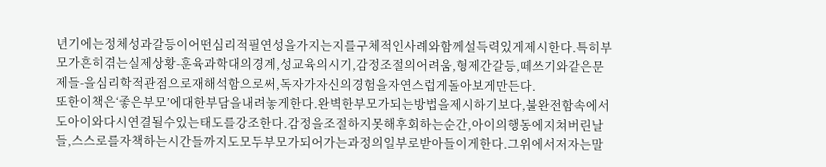년기에는정체성과갈등이어떤심리적필연성을가지는지를구체적인사례와함께설득력있게제시한다.특히부모가흔히겪는실제상황-훈육과학대의경계,성교육의시기,감정조절의어려움,형제간갈등,떼쓰기와같은문제들-을심리학적관점으로재해석함으로써,독자가자신의경험을자연스럽게돌아보게만든다.
또한이책은‘좋은부모’에대한부담을내려놓게한다.완벽한부모가되는방법을제시하기보다,불완전함속에서도아이와다시연결될수있는태도를강조한다.감정을조절하지못해후회하는순간,아이의행동에지쳐버린날들,스스로를자책하는시간들까지도모두부모가되어가는과정의일부로받아들이게한다.그위에서저자는말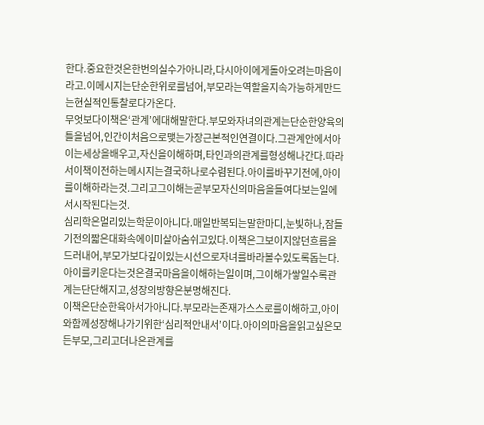한다.중요한것은한번의실수가아니라,다시아이에게돌아오려는마음이라고.이메시지는단순한위로를넘어,부모라는역할을지속가능하게만드는현실적인통찰로다가온다.
무엇보다이책은‘관계’에대해말한다.부모와자녀의관계는단순한양육의틀을넘어,인간이처음으로맺는가장근본적인연결이다.그관계안에서아이는세상을배우고,자신을이해하며,타인과의관계를형성해나간다.따라서이책이전하는메시지는결국하나로수렴된다.아이를바꾸기전에,아이를이해하라는것.그리고그이해는곧부모자신의마음을들여다보는일에서시작된다는것.
심리학은멀리있는학문이아니다.매일반복되는말한마디,눈빛하나,잠들기전의짧은대화속에이미살아숨쉬고있다.이책은그보이지않던흐름을드러내어,부모가보다깊이있는시선으로자녀를바라볼수있도록돕는다.아이를키운다는것은결국마음을이해하는일이며,그이해가쌓일수록관계는단단해지고,성장의방향은분명해진다.
이책은단순한육아서가아니다.부모라는존재가스스로를이해하고,아이와함께성장해나가기위한‘심리적안내서’이다.아이의마음을읽고싶은모든부모,그리고더나은관계를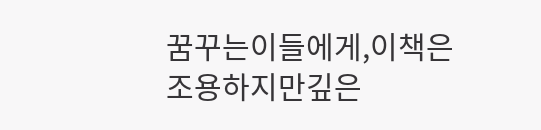꿈꾸는이들에게,이책은조용하지만깊은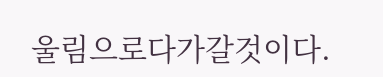울림으로다가갈것이다.